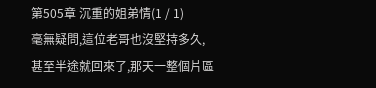第505章 沉重的姐弟情(1 / 1)
毫無疑問,這位老哥也沒堅持多久,甚至半途就回來了,那天一整個片區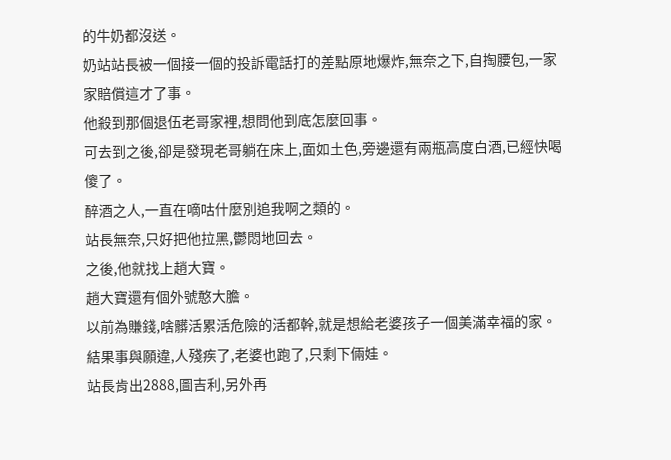的牛奶都沒送。
奶站站長被一個接一個的投訴電話打的差點原地爆炸,無奈之下,自掏腰包,一家家賠償這才了事。
他殺到那個退伍老哥家裡,想問他到底怎麼回事。
可去到之後,卻是發現老哥躺在床上,面如土色,旁邊還有兩瓶高度白酒,已經快喝傻了。
醉酒之人,一直在嘀咕什麼別追我啊之類的。
站長無奈,只好把他拉黑,鬱悶地回去。
之後,他就找上趙大寶。
趙大寶還有個外號憨大膽。
以前為賺錢,啥髒活累活危險的活都幹,就是想給老婆孩子一個美滿幸福的家。
結果事與願違,人殘疾了,老婆也跑了,只剩下倆娃。
站長肯出2888,圖吉利,另外再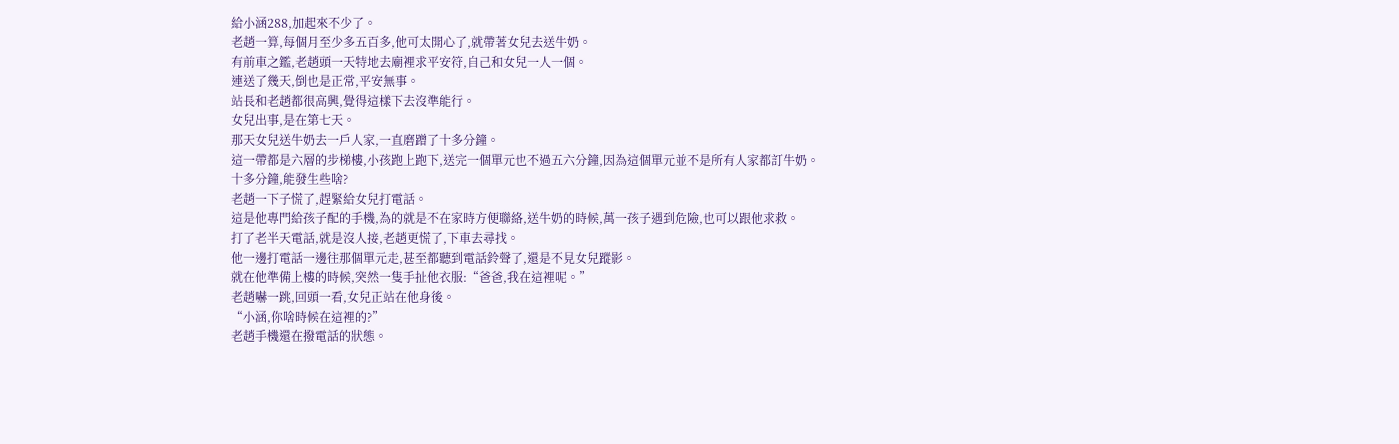給小涵288,加起來不少了。
老趙一算,每個月至少多五百多,他可太開心了,就帶著女兒去送牛奶。
有前車之鑑,老趙頭一天特地去廟裡求平安符,自己和女兒一人一個。
連送了幾天,倒也是正常,平安無事。
站長和老趙都很高興,覺得這樣下去沒準能行。
女兒出事,是在第七天。
那天女兒送牛奶去一戶人家,一直磨蹭了十多分鐘。
這一帶都是六層的步梯樓,小孩跑上跑下,送完一個單元也不過五六分鐘,因為這個單元並不是所有人家都訂牛奶。
十多分鐘,能發生些啥?
老趙一下子慌了,趕緊給女兒打電話。
這是他專門給孩子配的手機,為的就是不在家時方便聯絡,送牛奶的時候,萬一孩子遇到危險,也可以跟他求救。
打了老半天電話,就是沒人接,老趙更慌了,下車去尋找。
他一邊打電話一邊往那個單元走,甚至都聽到電話鈴聲了,還是不見女兒蹤影。
就在他準備上樓的時候,突然一隻手扯他衣服:“爸爸,我在這裡呢。”
老趙嚇一跳,回頭一看,女兒正站在他身後。
“小涵,你啥時候在這裡的?”
老趙手機還在撥電話的狀態。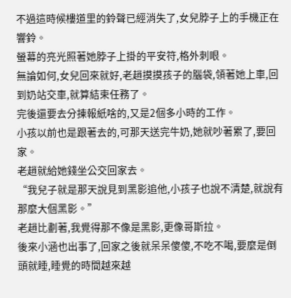不過這時候樓道里的鈴聲已經消失了,女兒脖子上的手機正在響鈴。
螢幕的亮光照著她脖子上掛的平安符,格外刺眼。
無論如何,女兒回來就好,老趙摸摸孩子的腦袋,領著她上車,回到奶站交車,就算結束任務了。
完後還要去分揀報紙啥的,又是2個多小時的工作。
小孩以前也是跟著去的,可那天送完牛奶,她就吵著累了,要回家。
老趙就給她錢坐公交回家去。
“我兒子就是那天說見到黑影追他,小孩子也說不清楚,就說有那麼大個黑影。”
老趙比劃著,我覺得那不像是黑影,更像哥斯拉。
後來小涵也出事了,回家之後就呆呆傻傻,不吃不喝,要麼是倒頭就睡,睡覺的時間越來越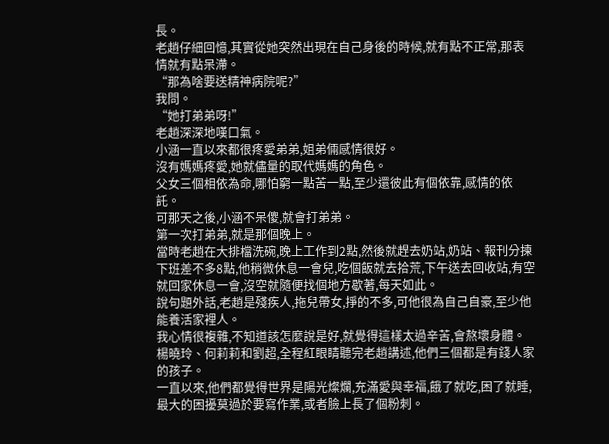長。
老趙仔細回憶,其實從她突然出現在自己身後的時候,就有點不正常,那表情就有點呆滯。
“那為啥要送精神病院呢?”
我問。
“她打弟弟呀!”
老趙深深地嘆口氣。
小涵一直以來都很疼愛弟弟,姐弟倆感情很好。
沒有媽媽疼愛,她就儘量的取代媽媽的角色。
父女三個相依為命,哪怕窮一點苦一點,至少還彼此有個依靠,感情的依託。
可那天之後,小涵不呆傻,就會打弟弟。
第一次打弟弟,就是那個晚上。
當時老趙在大排檔洗碗,晚上工作到2點,然後就趕去奶站,奶站、報刊分揀下班差不多8點,他稍微休息一會兒,吃個飯就去拾荒,下午送去回收站,有空就回家休息一會,沒空就隨便找個地方歇著,每天如此。
說句題外話,老趙是殘疾人,拖兒帶女,掙的不多,可他很為自己自豪,至少他能養活家裡人。
我心情很複雜,不知道該怎麼說是好,就覺得這樣太過辛苦,會熬壞身體。
楊曉玲、何莉莉和劉超,全程紅眼睛聽完老趙講述,他們三個都是有錢人家的孩子。
一直以來,他們都覺得世界是陽光燦爛,充滿愛與幸福,餓了就吃,困了就睡,最大的困擾莫過於要寫作業,或者臉上長了個粉刺。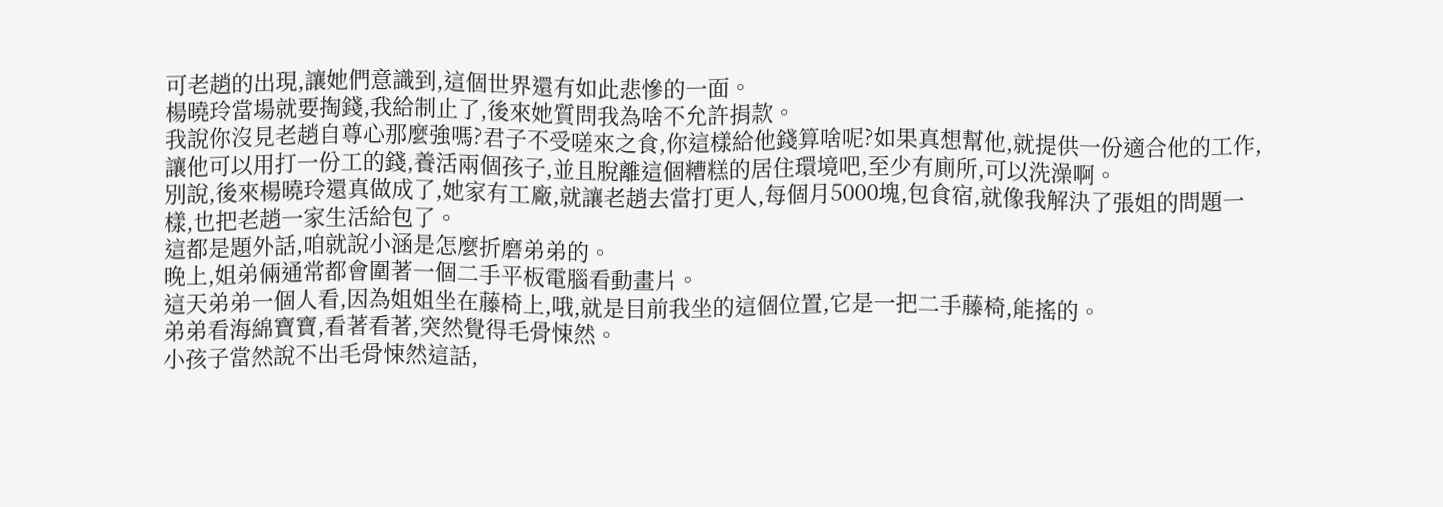可老趙的出現,讓她們意識到,這個世界還有如此悲慘的一面。
楊曉玲當場就要掏錢,我給制止了,後來她質問我為啥不允許捐款。
我說你沒見老趙自尊心那麼強嗎?君子不受嗟來之食,你這樣給他錢算啥呢?如果真想幫他,就提供一份適合他的工作,讓他可以用打一份工的錢,養活兩個孩子,並且脫離這個糟糕的居住環境吧,至少有廁所,可以洗澡啊。
別說,後來楊曉玲還真做成了,她家有工廠,就讓老趙去當打更人,每個月5000塊,包食宿,就像我解決了張姐的問題一樣,也把老趙一家生活給包了。
這都是題外話,咱就說小涵是怎麼折磨弟弟的。
晚上,姐弟倆通常都會圍著一個二手平板電腦看動畫片。
這天弟弟一個人看,因為姐姐坐在藤椅上,哦,就是目前我坐的這個位置,它是一把二手藤椅,能搖的。
弟弟看海綿寶寶,看著看著,突然覺得毛骨悚然。
小孩子當然說不出毛骨悚然這話,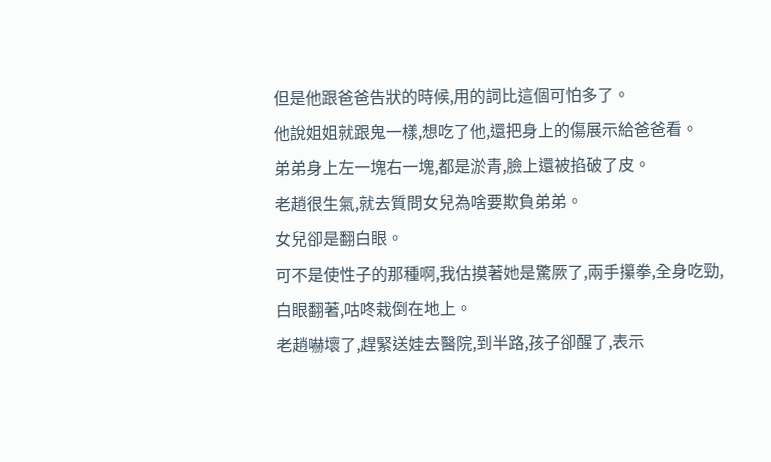但是他跟爸爸告狀的時候,用的詞比這個可怕多了。
他說姐姐就跟鬼一樣,想吃了他,還把身上的傷展示給爸爸看。
弟弟身上左一塊右一塊,都是淤青,臉上還被掐破了皮。
老趙很生氣,就去質問女兒為啥要欺負弟弟。
女兒卻是翻白眼。
可不是使性子的那種啊,我估摸著她是驚厥了,兩手攥拳,全身吃勁,白眼翻著,咕咚栽倒在地上。
老趙嚇壞了,趕緊送娃去醫院,到半路,孩子卻醒了,表示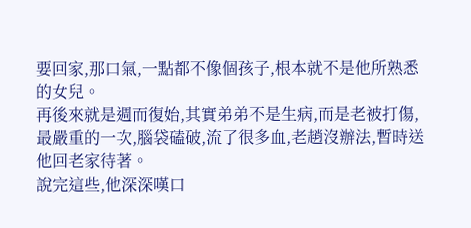要回家,那口氣,一點都不像個孩子,根本就不是他所熟悉的女兒。
再後來就是週而復始,其實弟弟不是生病,而是老被打傷,最嚴重的一次,腦袋磕破,流了很多血,老趙沒辦法,暫時送他回老家待著。
說完這些,他深深嘆口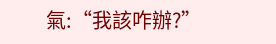氣:“我該咋辦?”